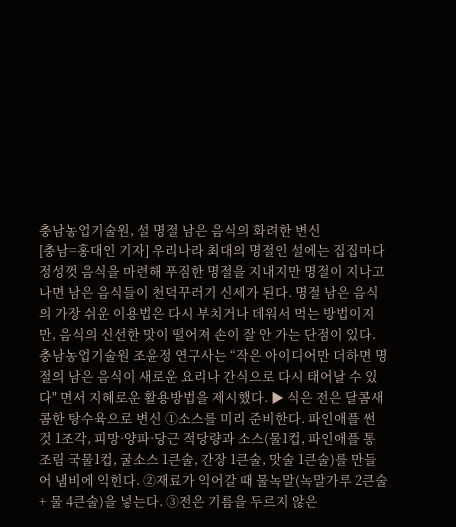충남농업기술원, 설 명절 남은 음식의 화려한 변신
[충남=홍대인 기자] 우리나라 최대의 명절인 설에는 집집마다 정성껏 음식을 마련해 푸짐한 명절을 지내지만 명절이 지나고 나면 남은 음식들이 천덕꾸러기 신세가 된다. 명절 남은 음식의 가장 쉬운 이용법은 다시 부치거나 데워서 먹는 방법이지만, 음식의 신선한 맛이 떨어져 손이 잘 안 가는 단점이 있다. 충남농업기술원 조윤정 연구사는 “작은 아이디어만 더하면 명절의 남은 음식이 새로운 요리나 간식으로 다시 태어날 수 있다" 면서 지혜로운 활용방법을 제시했다. ▶ 식은 전은 달콤새콤한 탕수육으로 변신 ①소스를 미리 준비한다. 파인애플 썬 것 1조각, 피망·양파·당근 적당량과 소스(물1컵, 파인애플 통조림 국물1컵, 굴소스 1큰술, 간장 1큰술, 맛술 1큰술)를 만들어 냄비에 익힌다. ②재료가 익어갈 때 물녹말(녹말가루 2큰술 + 물 4큰술)을 넣는다. ③전은 기름을 두르지 않은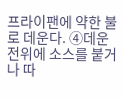프라이팬에 약한 불로 데운다. ④데운 전위에 소스를 붙거나 따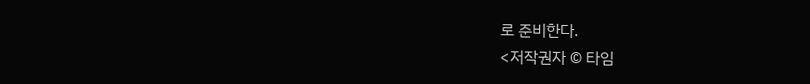로 준비한다.
<저작권자 © 타임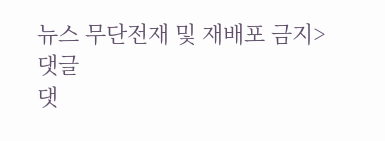뉴스 무단전재 및 재배포 금지>
댓글
댓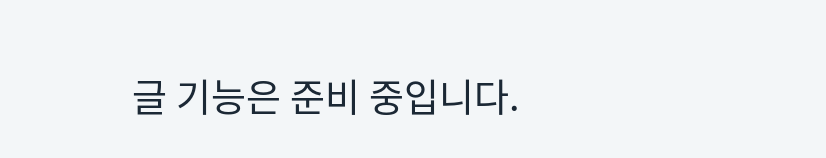글 기능은 준비 중입니다.